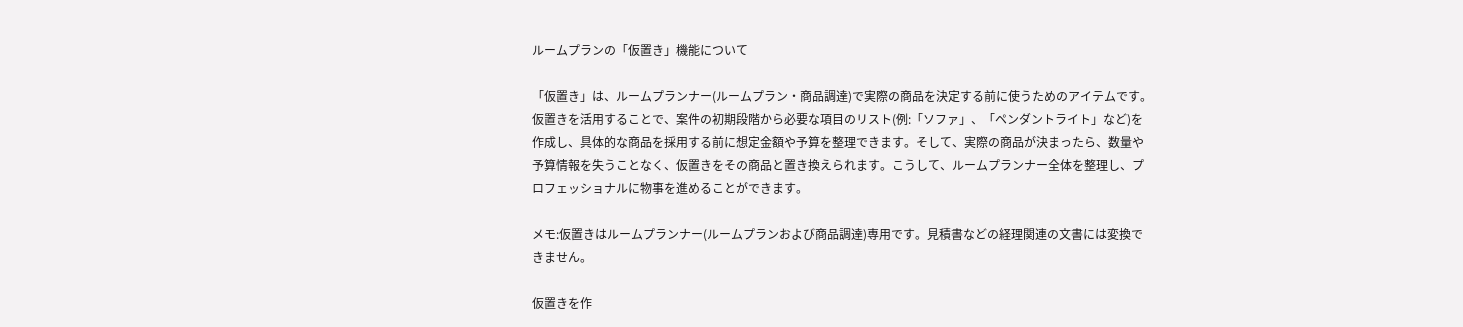ルームプランの「仮置き」機能について

「仮置き」は、ルームプランナー(ルームプラン・商品調達)で実際の商品を決定する前に使うためのアイテムです。仮置きを活用することで、案件の初期段階から必要な項目のリスト(例:「ソファ」、「ペンダントライト」など)を作成し、具体的な商品を採用する前に想定金額や予算を整理できます。そして、実際の商品が決まったら、数量や予算情報を失うことなく、仮置きをその商品と置き換えられます。こうして、ルームプランナー全体を整理し、プロフェッショナルに物事を進めることができます。

メモ:仮置きはルームプランナー(ルームプランおよび商品調達)専用です。見積書などの経理関連の文書には変換できません。

仮置きを作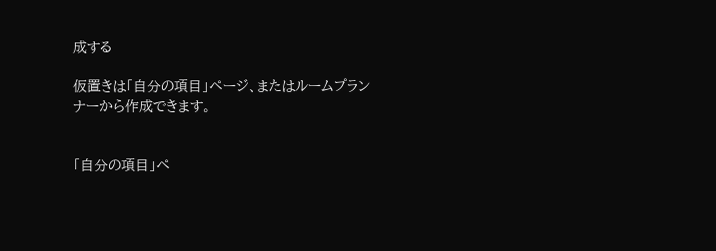成する

仮置きは「自分の項目」ページ、またはルームプランナーから作成できます。


「自分の項目」ペ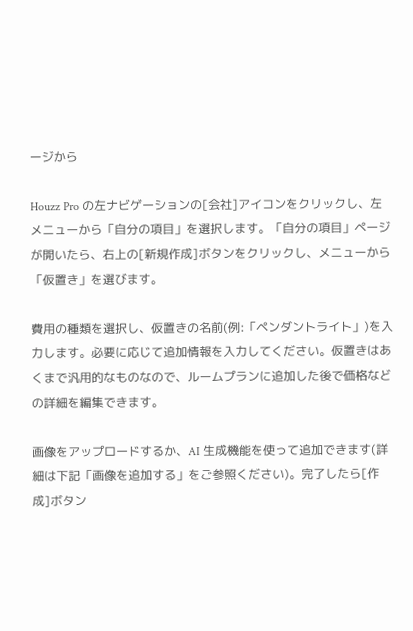ージから

Houzz Pro の左ナビゲーションの[会社]アイコンをクリックし、左メニューから「自分の項目」を選択します。「自分の項目」ページが開いたら、右上の[新規作成]ボタンをクリックし、メニューから「仮置き」を選びます。

費用の種類を選択し、仮置きの名前(例:「ペンダントライト」)を入力します。必要に応じて追加情報を入力してください。仮置きはあくまで汎用的なものなので、ルームプランに追加した後で価格などの詳細を編集できます。

画像をアップロードするか、AI 生成機能を使って追加できます(詳細は下記「画像を追加する」をご参照ください)。完了したら[作成]ボタン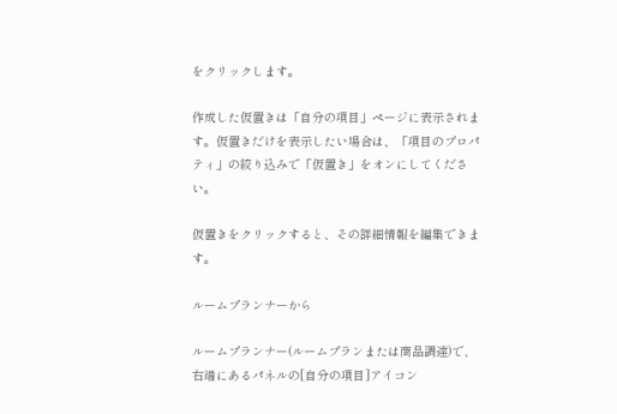をクリックします。

作成した仮置きは「自分の項目」ページに表示されます。仮置きだけを表示したい場合は、「項目のプロパティ」の絞り込みで「仮置き」をオンにしてください。

仮置きをクリックすると、その詳細情報を編集できます。

ルームプランナーから

ルームプランナー(ルームプランまたは商品調達)で、右端にあるパネルの[自分の項目]アイコン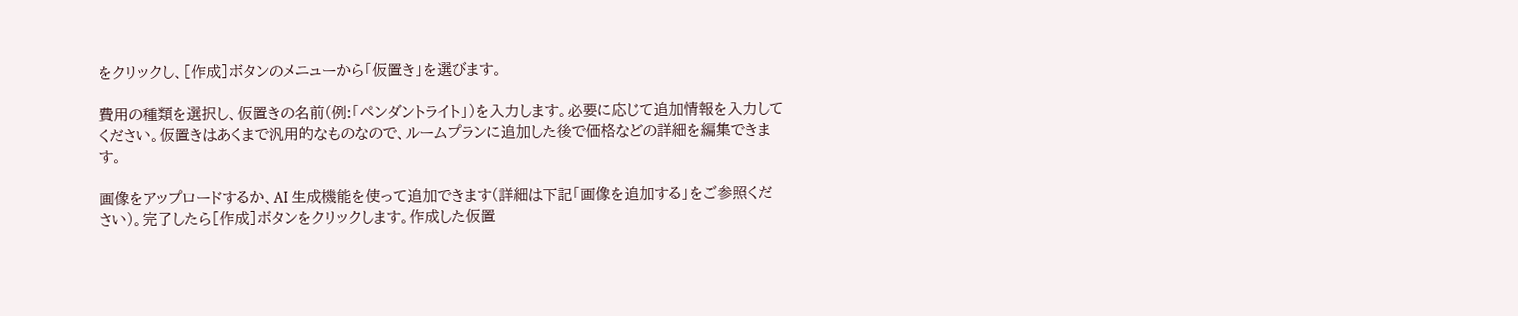をクリックし、[作成]ボタンのメニューから「仮置き」を選びます。

費用の種類を選択し、仮置きの名前(例:「ペンダントライト」)を入力します。必要に応じて追加情報を入力してください。仮置きはあくまで汎用的なものなので、ルームプランに追加した後で価格などの詳細を編集できます。

画像をアップロードするか、AI 生成機能を使って追加できます(詳細は下記「画像を追加する」をご参照ください)。完了したら[作成]ボタンをクリックします。作成した仮置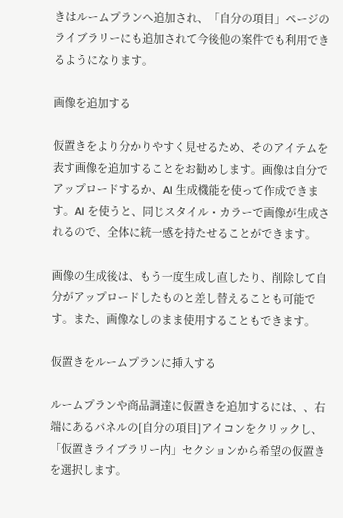きはルームプランへ追加され、「自分の項目」ページのライブラリーにも追加されて今後他の案件でも利用できるようになります。

画像を追加する

仮置きをより分かりやすく見せるため、そのアイテムを表す画像を追加することをお勧めします。画像は自分でアップロードするか、AI 生成機能を使って作成できます。AI を使うと、同じスタイル・カラーで画像が生成されるので、全体に統一感を持たせることができます。

画像の生成後は、もう一度生成し直したり、削除して自分がアップロードしたものと差し替えることも可能です。また、画像なしのまま使用することもできます。

仮置きをルームプランに挿入する

ルームプランや商品調達に仮置きを追加するには、、右端にあるパネルの[自分の項目]アイコンをクリックし、「仮置きライブラリー内」セクションから希望の仮置きを選択します。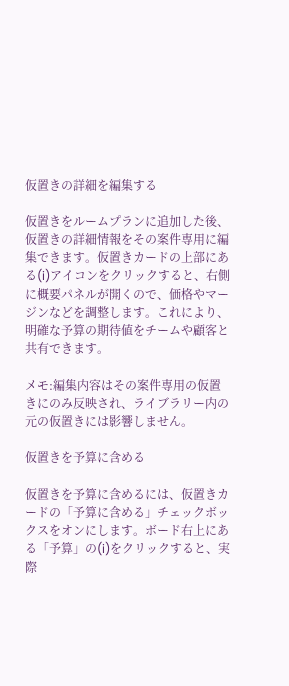仮置きの詳細を編集する

仮置きをルームプランに追加した後、仮置きの詳細情報をその案件専用に編集できます。仮置きカードの上部にある(i)アイコンをクリックすると、右側に概要パネルが開くので、価格やマージンなどを調整します。これにより、明確な予算の期待値をチームや顧客と共有できます。

メモ:編集内容はその案件専用の仮置きにのみ反映され、ライブラリー内の元の仮置きには影響しません。

仮置きを予算に含める

仮置きを予算に含めるには、仮置きカードの「予算に含める」チェックボックスをオンにします。ボード右上にある「予算」の(i)をクリックすると、実際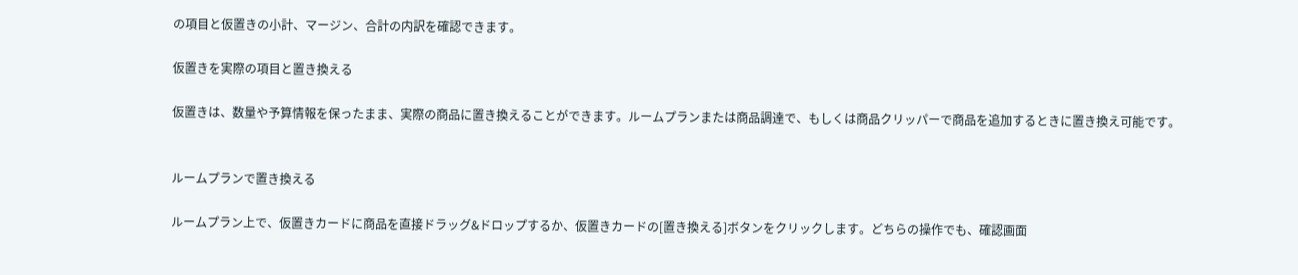の項目と仮置きの小計、マージン、合計の内訳を確認できます。

仮置きを実際の項目と置き換える

仮置きは、数量や予算情報を保ったまま、実際の商品に置き換えることができます。ルームプランまたは商品調達で、もしくは商品クリッパーで商品を追加するときに置き換え可能です。


ルームプランで置き換える

ルームプラン上で、仮置きカードに商品を直接ドラッグ&ドロップするか、仮置きカードの[置き換える]ボタンをクリックします。どちらの操作でも、確認画面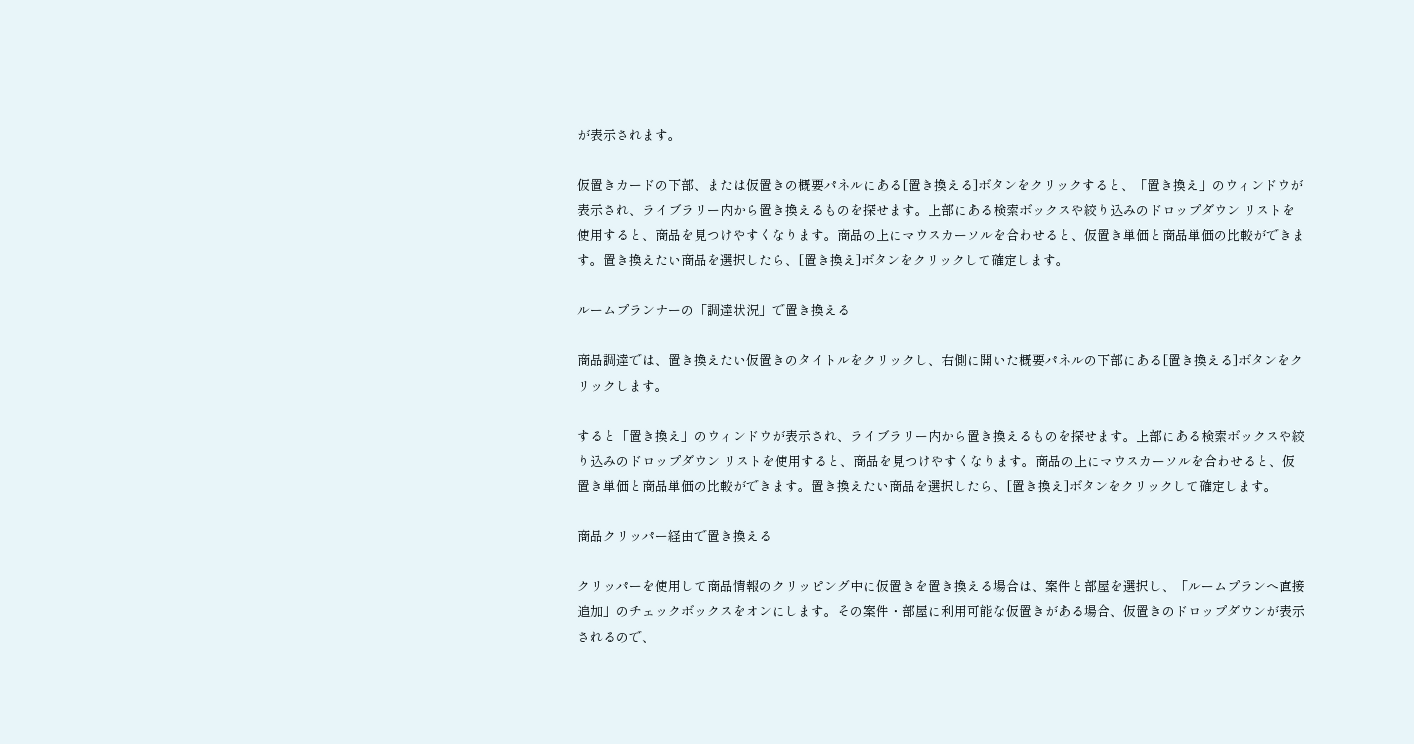が表示されます。

仮置きカードの下部、または仮置きの概要パネルにある[置き換える]ボタンをクリックすると、「置き換え」のウィンドウが表示され、ライブラリー内から置き換えるものを探せます。上部にある検索ボックスや絞り込みのドロップダウン リストを使用すると、商品を見つけやすくなります。商品の上にマウスカーソルを合わせると、仮置き単価と商品単価の比較ができます。置き換えたい商品を選択したら、[置き換え]ボタンをクリックして確定します。

ルームプランナーの「調達状況」で置き換える

商品調達では、置き換えたい仮置きのタイトルをクリックし、右側に開いた概要パネルの下部にある[置き換える]ボタンをクリックします。

すると「置き換え」のウィンドウが表示され、ライブラリー内から置き換えるものを探せます。上部にある検索ボックスや絞り込みのドロップダウン リストを使用すると、商品を見つけやすくなります。商品の上にマウスカーソルを合わせると、仮置き単価と商品単価の比較ができます。置き換えたい商品を選択したら、[置き換え]ボタンをクリックして確定します。

商品クリッパー経由で置き換える

クリッパーを使用して商品情報のクリッピング中に仮置きを置き換える場合は、案件と部屋を選択し、「ルームプランへ直接追加」のチェックボックスをオンにします。その案件・部屋に利用可能な仮置きがある場合、仮置きのドロップダウンが表示されるので、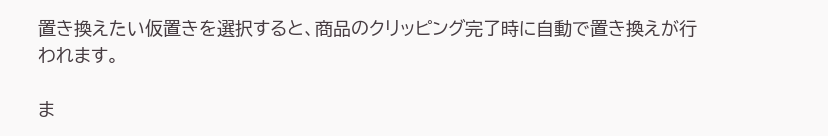置き換えたい仮置きを選択すると、商品のクリッピング完了時に自動で置き換えが行われます。

ま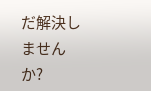だ解決しませんか?